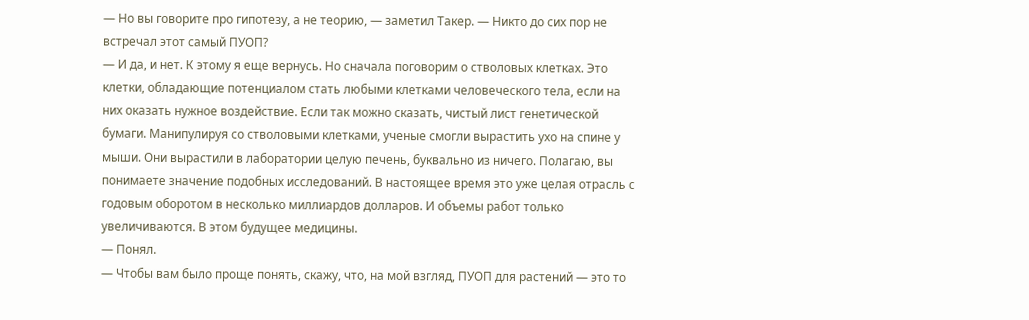— Но вы говорите про гипотезу, а не теорию, — заметил Такер. — Никто до сих пор не встречал этот самый ПУОП?
— И да, и нет. К этому я еще вернусь. Но сначала поговорим о стволовых клетках. Это клетки, обладающие потенциалом стать любыми клетками человеческого тела, если на них оказать нужное воздействие. Если так можно сказать, чистый лист генетической бумаги. Манипулируя со стволовыми клетками, ученые смогли вырастить ухо на спине у мыши. Они вырастили в лаборатории целую печень, буквально из ничего. Полагаю, вы понимаете значение подобных исследований. В настоящее время это уже целая отрасль с годовым оборотом в несколько миллиардов долларов. И объемы работ только увеличиваются. В этом будущее медицины.
— Понял.
— Чтобы вам было проще понять, скажу, что, на мой взгляд, ПУОП для растений — это то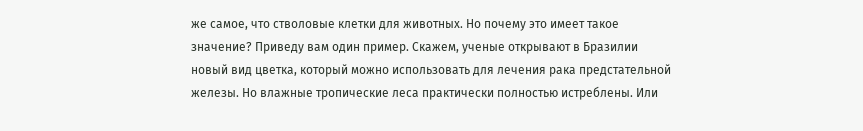же самое, что стволовые клетки для животных. Но почему это имеет такое значение? Приведу вам один пример. Скажем, ученые открывают в Бразилии новый вид цветка, который можно использовать для лечения рака предстательной железы. Но влажные тропические леса практически полностью истреблены. Или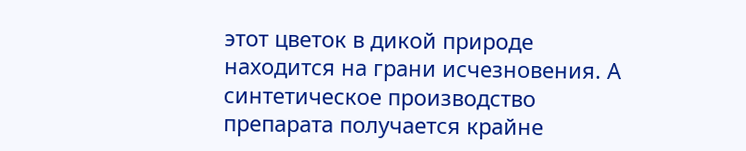этот цветок в дикой природе находится на грани исчезновения. А синтетическое производство препарата получается крайне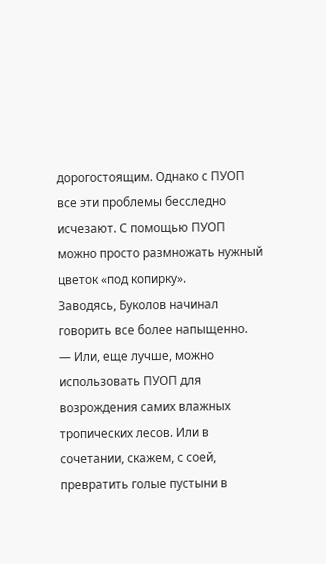дорогостоящим. Однако с ПУОП все эти проблемы бесследно исчезают. С помощью ПУОП можно просто размножать нужный цветок «под копирку».
Заводясь, Буколов начинал говорить все более напыщенно.
— Или, еще лучше, можно использовать ПУОП для возрождения самих влажных тропических лесов. Или в сочетании, скажем, с соей, превратить голые пустыни в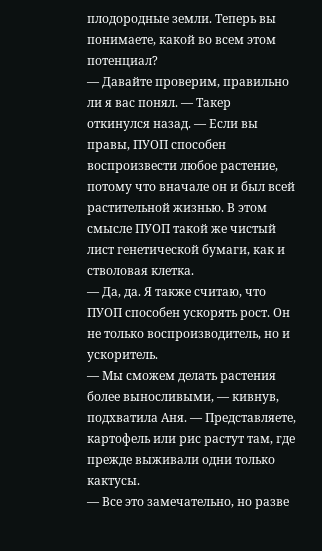плодородные земли. Теперь вы понимаете, какой во всем этом потенциал?
— Давайте проверим, правильно ли я вас понял. — Такер откинулся назад. — Если вы правы, ПУОП способен воспроизвести любое растение, потому что вначале он и был всей растительной жизнью. В этом смысле ПУОП такой же чистый лист генетической бумаги, как и стволовая клетка.
— Да, да. Я также считаю, что ПУОП способен ускорять рост. Он не только воспроизводитель, но и ускоритель.
— Мы сможем делать растения более выносливыми, — кивнув, подхватила Аня. — Представляете, картофель или рис растут там, где прежде выживали одни только кактусы.
— Все это замечательно, но разве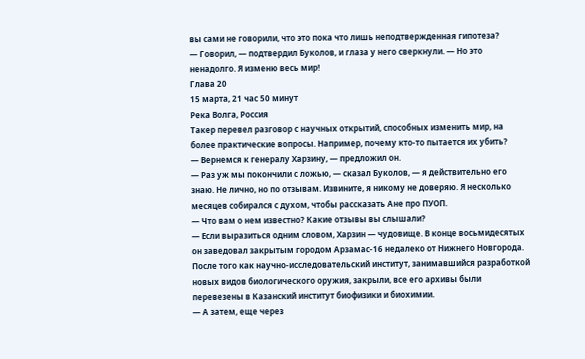вы сами не говорили, что это пока что лишь неподтвержденная гипотеза?
— Говорил, — подтвердил Буколов, и глаза у него сверкнули. — Но это ненадолго. Я изменю весь мир!
Глава 20
15 марта, 21 час 50 минут
Река Волга, Россия
Такер перевел разговор с научных открытий, способных изменить мир, на более практические вопросы. Например, почему кто-то пытается их убить?
— Вернемся к генералу Харзину, — предложил он.
— Раз уж мы покончили с ложью, — сказал Буколов, — я действительно его знаю. Не лично, но по отзывам. Извините, я никому не доверяю. Я несколько месяцев собирался с духом, чтобы рассказать Ане про ПУОП.
— Что вам о нем известно? Какие отзывы вы слышали?
— Если выразиться одним словом, Харзин — чудовище. В конце восьмидесятых он заведовал закрытым городом Арзамас-16 недалеко от Нижнего Новгорода. После того как научно-исследовательский институт, занимавшийся разработкой новых видов биологического оружия, закрыли, все его архивы были перевезены в Казанский институт биофизики и биохимии.
— А затем, еще через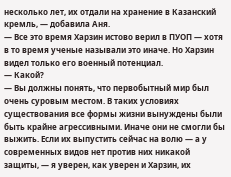несколько лет, их отдали на хранение в Казанский кремль, — добавила Аня.
— Все это время Харзин истово верил в ПУОП — хотя в то время ученые называли это иначе. Но Харзин видел только его военный потенциал.
— Какой?
— Вы должны понять, что первобытный мир был очень суровым местом. В таких условиях существования все формы жизни вынуждены были быть крайне агрессивными. Иначе они не смогли бы выжить. Если их выпустить сейчас на волю — а у современных видов нет против них никакой защиты, — я уверен, как уверен и Харзин, их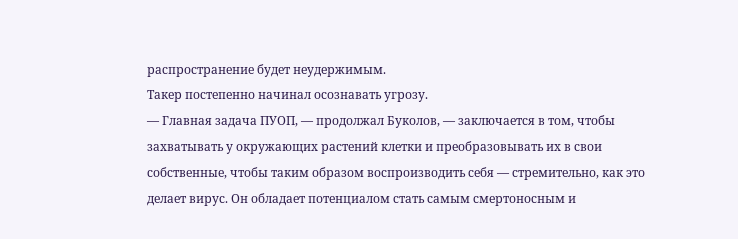распространение будет неудержимым.
Такер постепенно начинал осознавать угрозу.
— Главная задача ПУОП, — продолжал Буколов, — заключается в том, чтобы захватывать у окружающих растений клетки и преобразовывать их в свои собственные, чтобы таким образом воспроизводить себя — стремительно, как это делает вирус. Он обладает потенциалом стать самым смертоносным и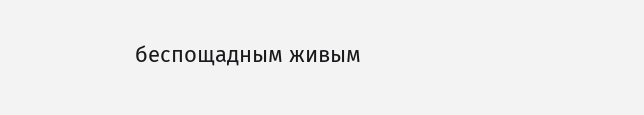беспощадным живым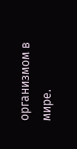организмом в мире.